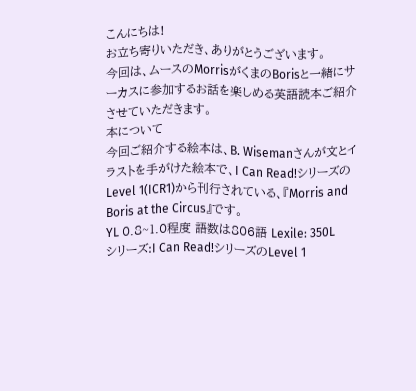こんにちは!
お立ち寄りいただき、ありがとうございます。
今回は、ムースのMorrisがくまのBorisと一緒にサーカスに参加するお話を楽しめる英語読本ご紹介させていただきます。
本について
今回ご紹介する絵本は、B. Wisemanさんが文とイラストを手がけた絵本で、I Can Read!シリーズのLevel 1(ICR1)から刊行されている、『Morris and Boris at the Circus』です。
YL 0.8~1.0程度 語数は806語 Lexile: 350L
シリーズ:I Can Read!シリーズのLevel 1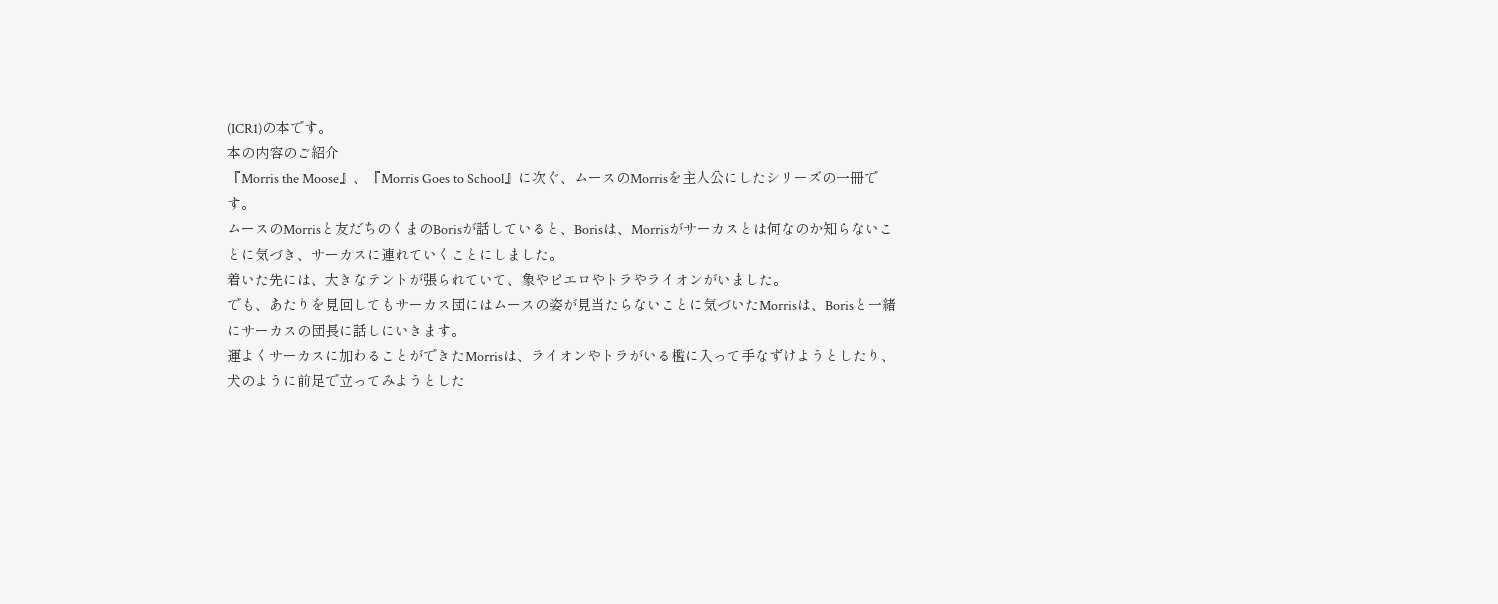(ICR1)の本です。
本の内容のご紹介
『Morris the Moose』、『Morris Goes to School』に次ぐ、ムースのMorrisを主人公にしたシリーズの一冊です。
ムースのMorrisと友だちのくまのBorisが話していると、Borisは、Morrisがサーカスとは何なのか知らないことに気づき、サーカスに連れていくことにしました。
着いた先には、大きなテントが張られていて、象やピエロやトラやライオンがいました。
でも、あたりを見回してもサーカス団にはムースの姿が見当たらないことに気づいたMorrisは、Borisと一緒にサーカスの団長に話しにいきます。
運よくサーカスに加わることができたMorrisは、ライオンやトラがいる檻に入って手なずけようとしたり、犬のように前足で立ってみようとした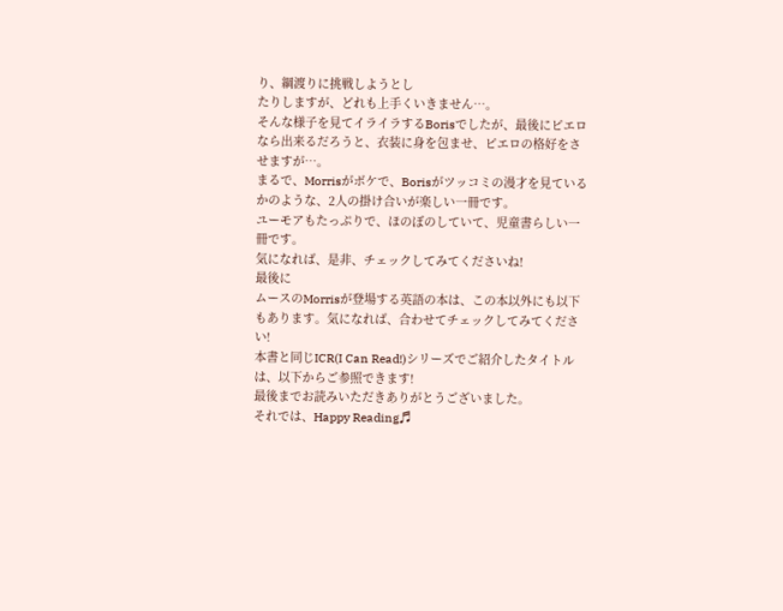り、綱渡りに挑戦しようとし
たりしますが、どれも上手くいきません…。
そんな様子を見てイライラするBorisでしたが、最後にピエロなら出来るだろうと、衣装に身を包ませ、ピエロの格好をさせますが…。
まるで、Morrisがボケで、Borisがツッコミの漫才を見ているかのような、2人の掛け合いが楽しい一冊です。
ユーモアもたっぷりで、ほのぼのしていて、児童書らしい一冊です。
気になれば、是非、チェックしてみてくださいね!
最後に
ムースのMorrisが登場する英語の本は、この本以外にも以下もあります。気になれば、合わせてチェックしてみてください!
本書と同じICR(I Can Read!)シリーズでご紹介したタイトルは、以下からご参照できます!
最後までお読みいただきありがとうございました。
それでは、Happy Reading♬